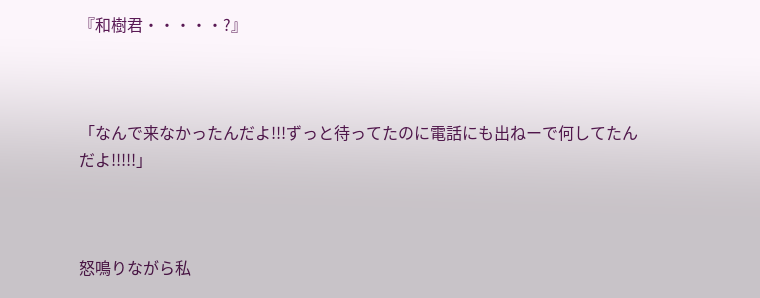『和樹君・・・・・?』



「なんで来なかったんだよ!!!ずっと待ってたのに電話にも出ねーで何してたんだよ!!!!!」



怒鳴りながら私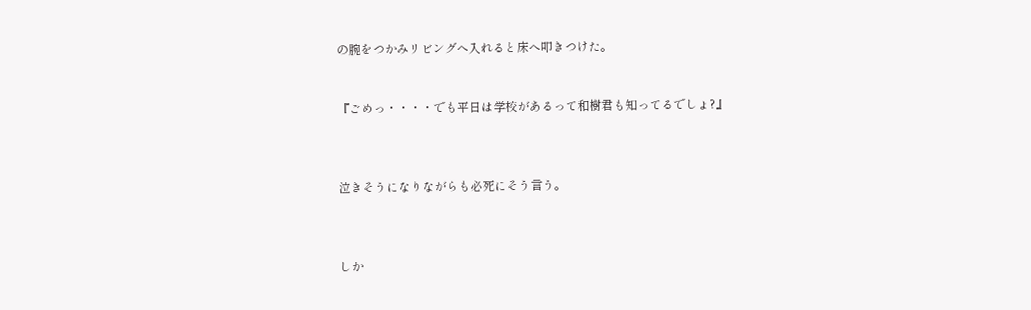の腕をつかみリビングへ入れると床へ叩きつけた。


『ごめっ・・・・でも平日は学校があるって和樹君も知ってるでしょ?』



泣きそうになりながらも必死にそう言う。



しか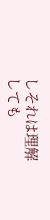しそれは理解しても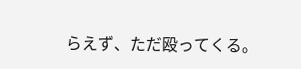らえず、ただ殴ってくる。